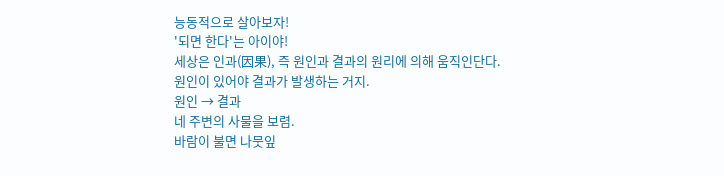능동적으로 살아보자!
'되면 한다'는 아이야!
세상은 인과(因果), 즉 원인과 결과의 원리에 의해 움직인단다.
원인이 있어야 결과가 발생하는 거지.
원인 → 결과
네 주변의 사물을 보렴.
바람이 불면 나뭇잎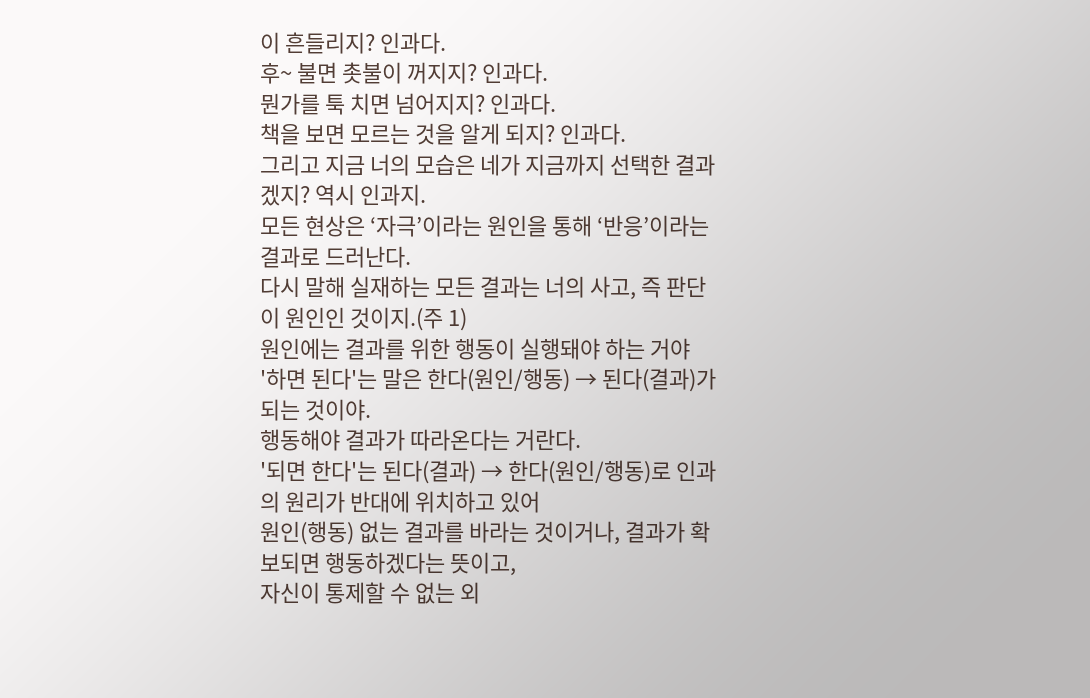이 흔들리지? 인과다.
후~ 불면 촛불이 꺼지지? 인과다.
뭔가를 툭 치면 넘어지지? 인과다.
책을 보면 모르는 것을 알게 되지? 인과다.
그리고 지금 너의 모습은 네가 지금까지 선택한 결과겠지? 역시 인과지.
모든 현상은 ‘자극’이라는 원인을 통해 ‘반응’이라는 결과로 드러난다.
다시 말해 실재하는 모든 결과는 너의 사고, 즉 판단이 원인인 것이지.(주 1)
원인에는 결과를 위한 행동이 실행돼야 하는 거야
'하면 된다'는 말은 한다(원인/행동) → 된다(결과)가 되는 것이야.
행동해야 결과가 따라온다는 거란다.
'되면 한다'는 된다(결과) → 한다(원인/행동)로 인과의 원리가 반대에 위치하고 있어
원인(행동) 없는 결과를 바라는 것이거나, 결과가 확보되면 행동하겠다는 뜻이고,
자신이 통제할 수 없는 외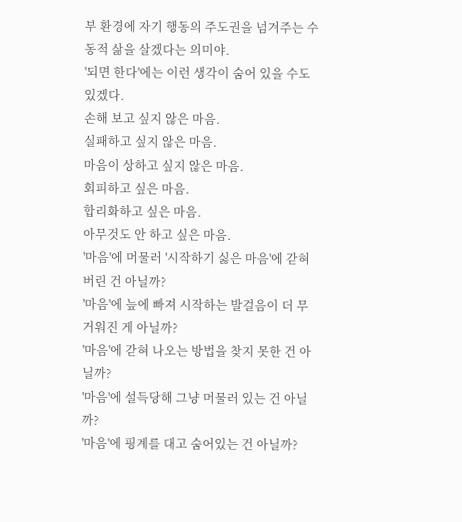부 환경에 자기 행동의 주도권을 넘겨주는 수동적 삶을 살겠다는 의미야.
'되면 한다'에는 이런 생각이 숨어 있을 수도 있겠다.
손해 보고 싶지 않은 마음.
실패하고 싶지 않은 마음.
마음이 상하고 싶지 않은 마음.
회피하고 싶은 마음.
합리화하고 싶은 마음.
아무것도 안 하고 싶은 마음.
'마음'에 머물러 '시작하기 싫은 마음'에 갇혀버린 건 아닐까?
'마음'에 늪에 빠져 시작하는 발걸음이 더 무거워진 게 아닐까?
'마음'에 갇혀 나오는 방법을 찾지 못한 건 아닐까?
'마음'에 설득당해 그냥 머물러 있는 건 아닐까?
'마음'에 핑계를 대고 숨어있는 건 아닐까?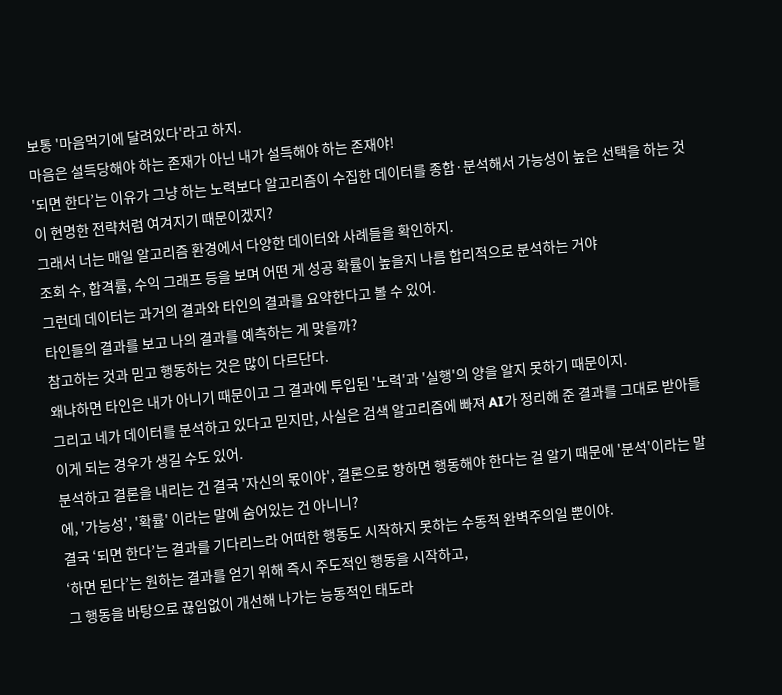보통 '마음먹기에 달려있다'라고 하지.
마음은 설득당해야 하는 존재가 아닌 내가 설득해야 하는 존재야!
'되면 한다’는 이유가 그냥 하는 노력보다 알고리즘이 수집한 데이터를 종합·분석해서 가능성이 높은 선택을 하는 것이 현명한 전략처럼 여겨지기 때문이겠지?
그래서 너는 매일 알고리즘 환경에서 다양한 데이터와 사례들을 확인하지.
조회 수, 합격률, 수익 그래프 등을 보며 어떤 게 성공 확률이 높을지 나름 합리적으로 분석하는 거야
그런데 데이터는 과거의 결과와 타인의 결과를 요약한다고 볼 수 있어.
타인들의 결과를 보고 나의 결과를 예측하는 게 맞을까?
참고하는 것과 믿고 행동하는 것은 많이 다르단다.
왜냐하면 타인은 내가 아니기 때문이고 그 결과에 투입된 '노력'과 '실행'의 양을 알지 못하기 때문이지.
그리고 네가 데이터를 분석하고 있다고 믿지만, 사실은 검색 알고리즘에 빠져 AI가 정리해 준 결과를 그대로 받아들이게 되는 경우가 생길 수도 있어.
분석하고 결론을 내리는 건 결국 '자신의 몫이야', 결론으로 향하면 행동해야 한다는 걸 알기 때문에 '분석'이라는 말에, '가능성', '확률' 이라는 말에 숨어있는 건 아니니?
결국 ‘되면 한다’는 결과를 기다리느라 어떠한 행동도 시작하지 못하는 수동적 완벽주의일 뿐이야.
‘하면 된다’는 원하는 결과를 얻기 위해 즉시 주도적인 행동을 시작하고,
그 행동을 바탕으로 끊임없이 개선해 나가는 능동적인 태도라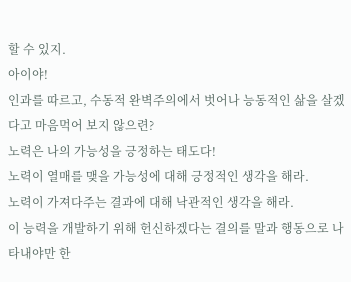할 수 있지.
아이야!
인과를 따르고, 수동적 완벽주의에서 벗어나 능동적인 삶을 살겠다고 마음먹어 보지 않으련?
노력은 나의 가능성을 긍정하는 태도다!
노력이 열매를 맺을 가능성에 대해 긍정적인 생각을 해라.
노력이 가져다주는 결과에 대해 낙관적인 생각을 해라.
이 능력을 개발하기 위해 헌신하겠다는 결의를 말과 행동으로 나타내야만 한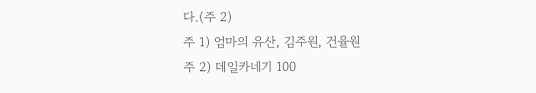다.(주 2)
주 1) 엄마의 유산, 김주원, 건율원
주 2) 데일카네기 100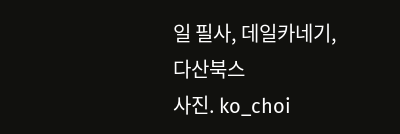일 필사, 데일카네기, 다산북스
사진. ko_choi